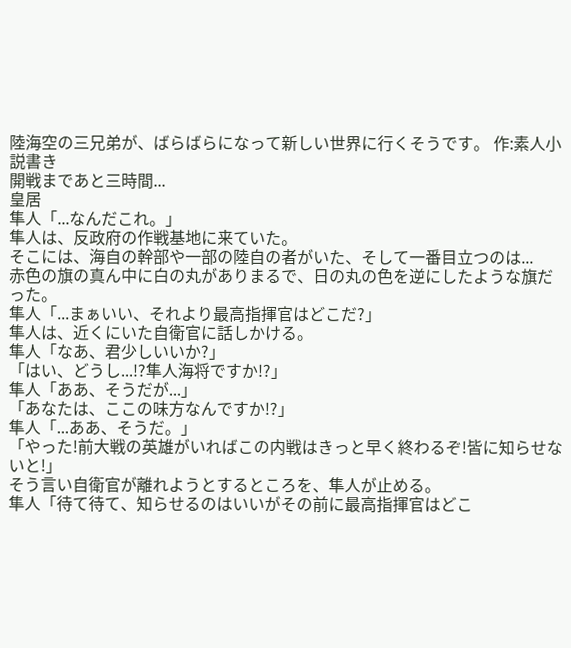陸海空の三兄弟が、ばらばらになって新しい世界に行くそうです。 作:素人小説書き
開戦まであと三時間...
皇居
隼人「...なんだこれ。」
隼人は、反政府の作戦基地に来ていた。
そこには、海自の幹部や一部の陸自の者がいた、そして一番目立つのは...
赤色の旗の真ん中に白の丸がありまるで、日の丸の色を逆にしたような旗だった。
隼人「...まぁいい、それより最高指揮官はどこだ?」
隼人は、近くにいた自衛官に話しかける。
隼人「なあ、君少しいいか?」
「はい、どうし...!?隼人海将ですか!?」
隼人「ああ、そうだが...」
「あなたは、ここの味方なんですか!?」
隼人「...ああ、そうだ。」
「やった!前大戦の英雄がいればこの内戦はきっと早く終わるぞ!皆に知らせないと!」
そう言い自衛官が離れようとするところを、隼人が止める。
隼人「待て待て、知らせるのはいいがその前に最高指揮官はどこ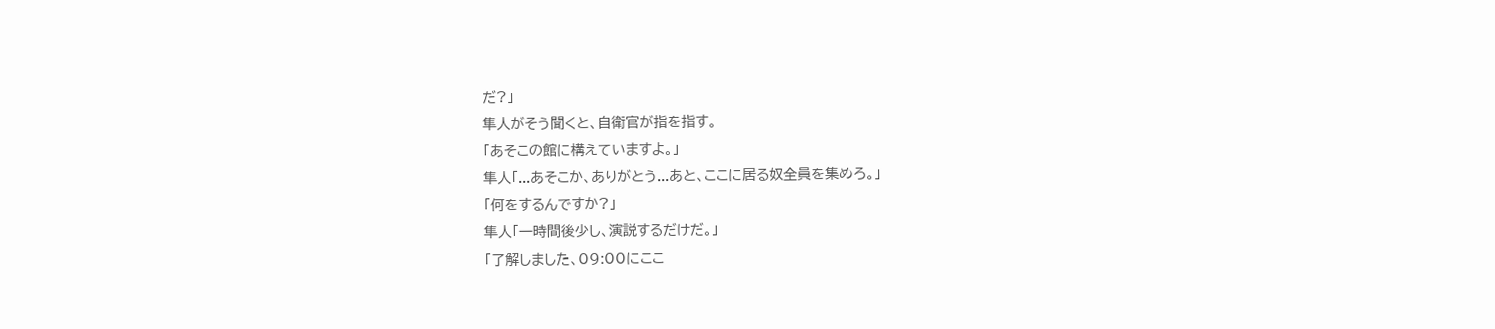だ?」
隼人がそう聞くと、自衛官が指を指す。
「あそこの館に構えていますよ。」
隼人「...あそこか、ありがとう...あと、ここに居る奴全員を集めろ。」
「何をするんですか?」
隼人「一時間後少し、演説するだけだ。」
「了解しました、09:00にここ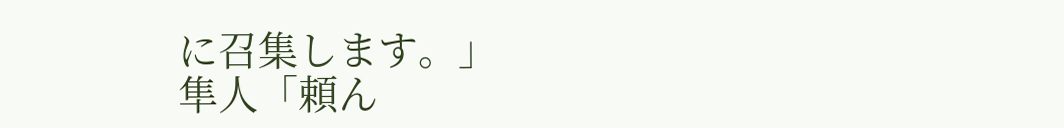に召集します。」
隼人「頼ん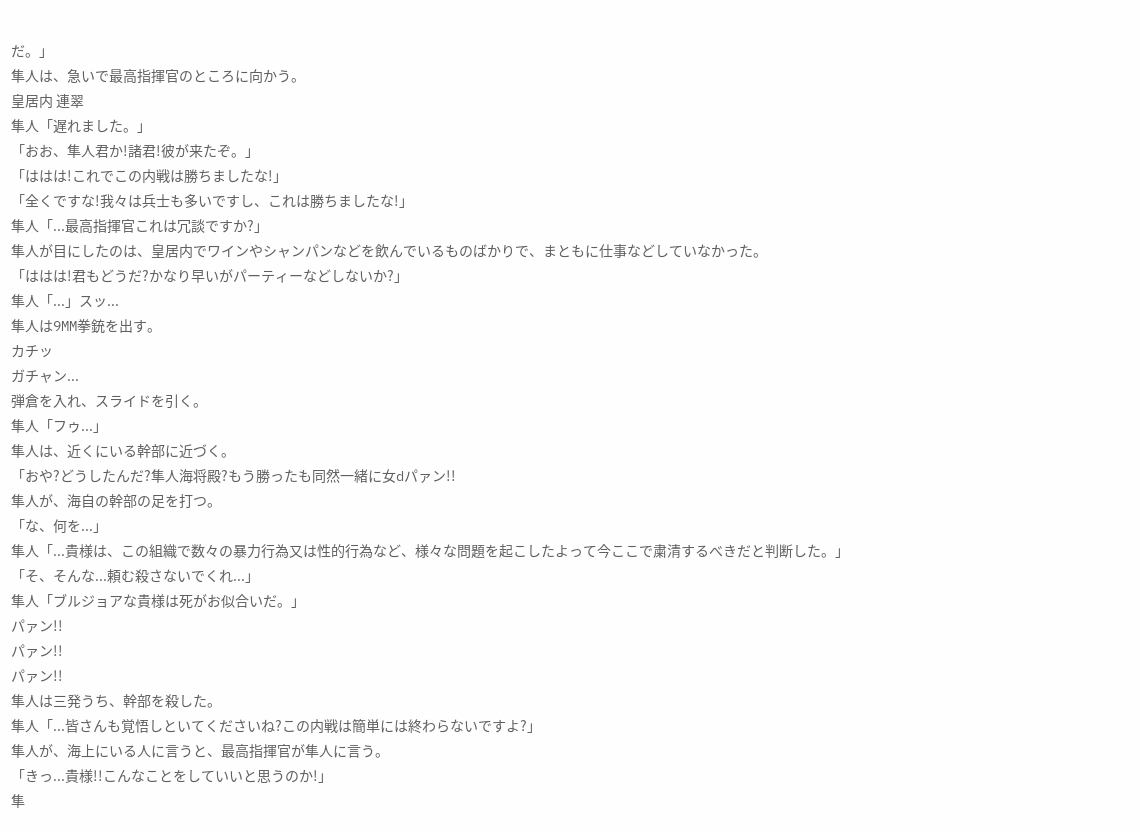だ。」
隼人は、急いで最高指揮官のところに向かう。
皇居内 連翠
隼人「遅れました。」
「おお、隼人君か!諸君!彼が来たぞ。」
「ははは!これでこの内戦は勝ちましたな!」
「全くですな!我々は兵士も多いですし、これは勝ちましたな!」
隼人「...最高指揮官これは冗談ですか?」
隼人が目にしたのは、皇居内でワインやシャンパンなどを飲んでいるものばかりで、まともに仕事などしていなかった。
「ははは!君もどうだ?かなり早いがパーティーなどしないか?」
隼人「...」スッ...
隼人は9MM拳銃を出す。
カチッ
ガチャン...
弾倉を入れ、スライドを引く。
隼人「フゥ...」
隼人は、近くにいる幹部に近づく。
「おや?どうしたんだ?隼人海将殿?もう勝ったも同然一緒に女dパァン!!
隼人が、海自の幹部の足を打つ。
「な、何を...」
隼人「...貴様は、この組織で数々の暴力行為又は性的行為など、様々な問題を起こしたよって今ここで粛清するべきだと判断した。」
「そ、そんな...頼む殺さないでくれ...」
隼人「ブルジョアな貴様は死がお似合いだ。」
パァン!!
パァン!!
パァン!!
隼人は三発うち、幹部を殺した。
隼人「...皆さんも覚悟しといてくださいね?この内戦は簡単には終わらないですよ?」
隼人が、海上にいる人に言うと、最高指揮官が隼人に言う。
「きっ...貴様!!こんなことをしていいと思うのか!」
隼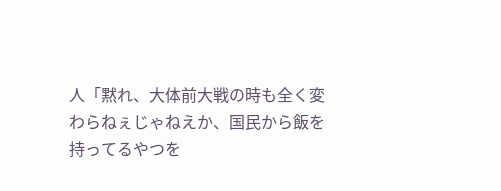人「黙れ、大体前大戦の時も全く変わらねぇじゃねえか、国民から飯を持ってるやつを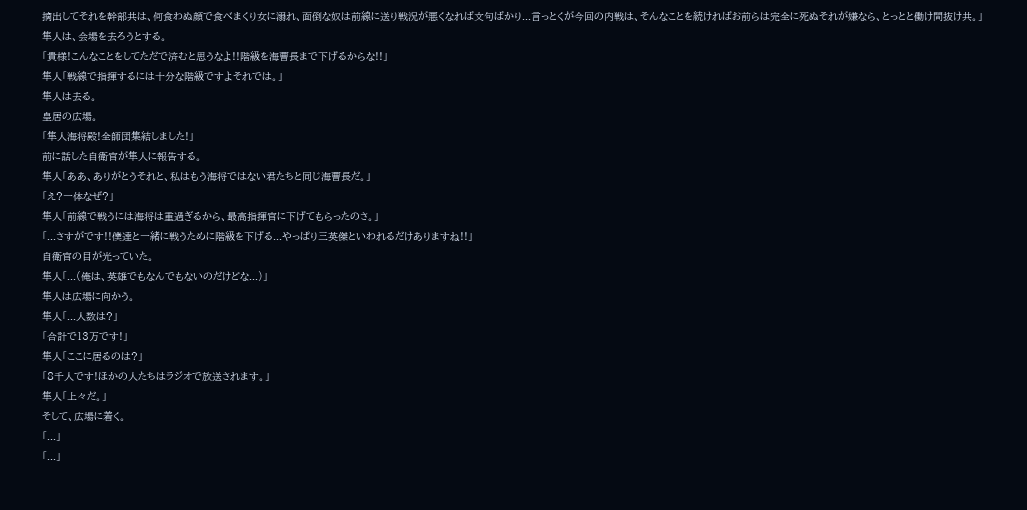摘出してそれを幹部共は、何食わぬ顔で食べまくり女に溺れ、面倒な奴は前線に送り戦況が悪くなれば文句ばかり...言っとくが今回の内戦は、そんなことを続ければお前らは完全に死ぬそれが嫌なら、とっとと働け間抜け共。」
隼人は、会場を去ろうとする。
「貴様!こんなことをしてただで済むと思うなよ!!階級を海曹長まで下げるからな!!」
隼人「戦線で指揮するには十分な階級ですよそれでは。」
隼人は去る。
皇居の広場。
「隼人海将殿!全師団集結しました!」
前に話した自衛官が隼人に報告する。
隼人「ああ、ありがとうそれと、私はもう海将ではない君たちと同じ海曹長だ。」
「え?一体なぜ?」
隼人「前線で戦うには海将は重過ぎるから、最高指揮官に下げてもらったのさ。」
「...さすがです!!僕達と一緒に戦うために階級を下げる...やっぱり三英傑といわれるだけありますね!!」
自衛官の目が光っていた。
隼人「...(俺は、英雄でもなんでもないのだけどな...)」
隼人は広場に向かう。
隼人「...人数は?」
「合計で13万です!」
隼人「ここに居るのは?」
「8千人です!ほかの人たちはラジオで放送されます。」
隼人「上々だ。」
そして、広場に着く。
「...」
「...」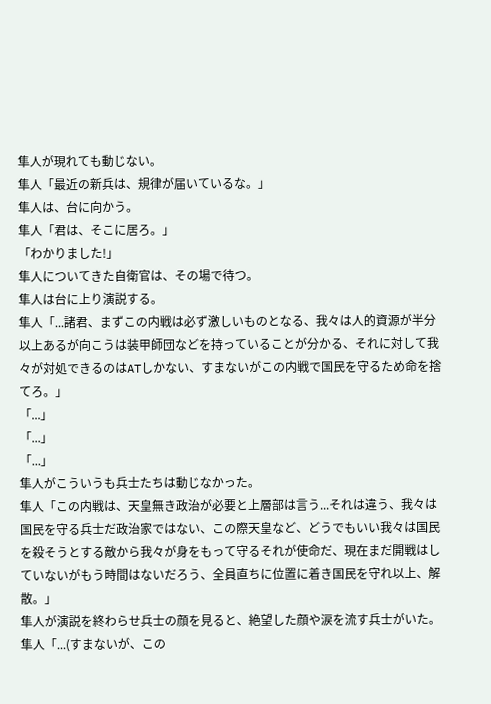隼人が現れても動じない。
隼人「最近の新兵は、規律が届いているな。」
隼人は、台に向かう。
隼人「君は、そこに居ろ。」
「わかりました!」
隼人についてきた自衛官は、その場で待つ。
隼人は台に上り演説する。
隼人「...諸君、まずこの内戦は必ず激しいものとなる、我々は人的資源が半分以上あるが向こうは装甲師団などを持っていることが分かる、それに対して我々が対処できるのはATしかない、すまないがこの内戦で国民を守るため命を捨てろ。」
「...」
「...」
「...」
隼人がこういうも兵士たちは動じなかった。
隼人「この内戦は、天皇無き政治が必要と上層部は言う...それは違う、我々は国民を守る兵士だ政治家ではない、この際天皇など、どうでもいい我々は国民を殺そうとする敵から我々が身をもって守るそれが使命だ、現在まだ開戦はしていないがもう時間はないだろう、全員直ちに位置に着き国民を守れ以上、解散。」
隼人が演説を終わらせ兵士の顔を見ると、絶望した顔や涙を流す兵士がいた。
隼人「...(すまないが、この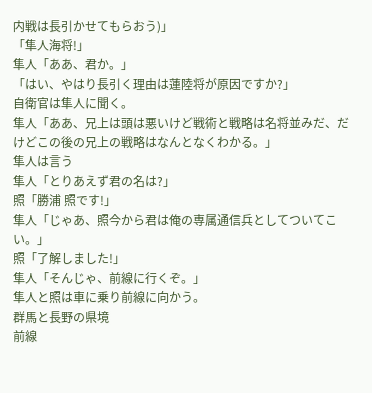内戦は長引かせてもらおう)」
「隼人海将!」
隼人「ああ、君か。」
「はい、やはり長引く理由は蓮陸将が原因ですか?」
自衛官は隼人に聞く。
隼人「ああ、兄上は頭は悪いけど戦術と戦略は名将並みだ、だけどこの後の兄上の戦略はなんとなくわかる。」
隼人は言う
隼人「とりあえず君の名は?」
照「勝浦 照です!」
隼人「じゃあ、照今から君は俺の専属通信兵としてついてこい。」
照「了解しました!」
隼人「そんじゃ、前線に行くぞ。」
隼人と照は車に乗り前線に向かう。
群馬と長野の県境
前線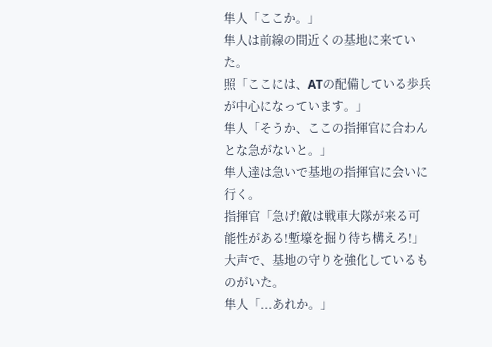隼人「ここか。」
隼人は前線の間近くの基地に来ていた。
照「ここには、ATの配備している歩兵が中心になっています。」
隼人「そうか、ここの指揮官に合わんとな急がないと。」
隼人達は急いで基地の指揮官に会いに行く。
指揮官「急げ!敵は戦車大隊が来る可能性がある!塹壕を掘り待ち構えろ!」
大声で、基地の守りを強化しているものがいた。
隼人「...あれか。」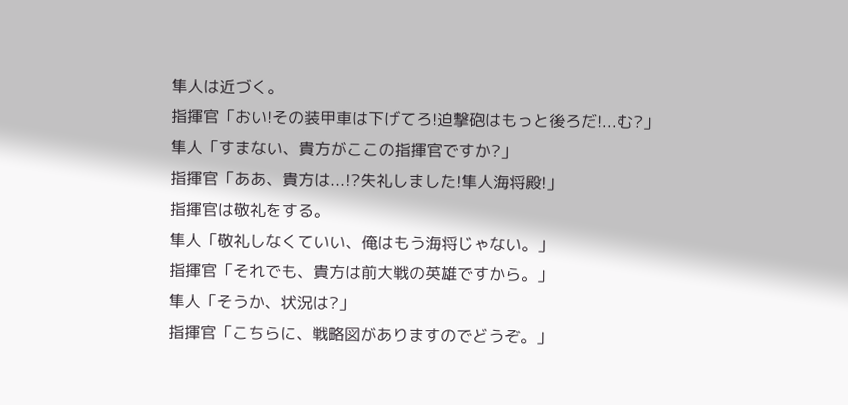隼人は近づく。
指揮官「おい!その装甲車は下げてろ!迫撃砲はもっと後ろだ!...む?」
隼人「すまない、貴方がここの指揮官ですか?」
指揮官「ああ、貴方は...!?失礼しました!隼人海将殿!」
指揮官は敬礼をする。
隼人「敬礼しなくていい、俺はもう海将じゃない。」
指揮官「それでも、貴方は前大戦の英雄ですから。」
隼人「そうか、状況は?」
指揮官「こちらに、戦略図がありますのでどうぞ。」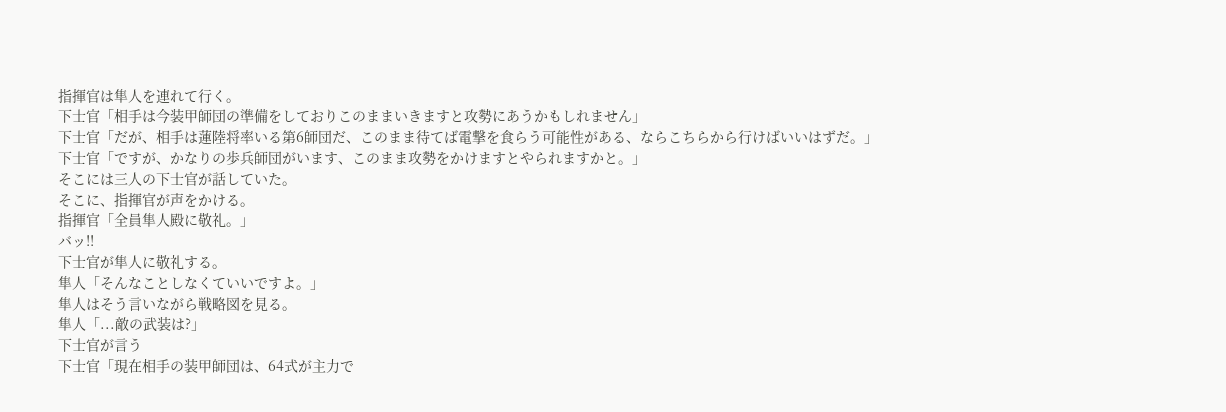指揮官は隼人を連れて行く。
下士官「相手は今装甲師団の準備をしておりこのままいきますと攻勢にあうかもしれません」
下士官「だが、相手は蓮陸将率いる第6師団だ、このまま待てば電撃を食らう可能性がある、ならこちらから行けばいいはずだ。」
下士官「ですが、かなりの歩兵師団がいます、このまま攻勢をかけますとやられますかと。」
そこには三人の下士官が話していた。
そこに、指揮官が声をかける。
指揮官「全員隼人殿に敬礼。」
バッ!!
下士官が隼人に敬礼する。
隼人「そんなことしなくていいですよ。」
隼人はそう言いながら戦略図を見る。
隼人「...敵の武装は?」
下士官が言う
下士官「現在相手の装甲師団は、64式が主力で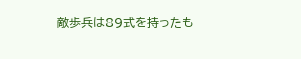敵歩兵は89式を持ったも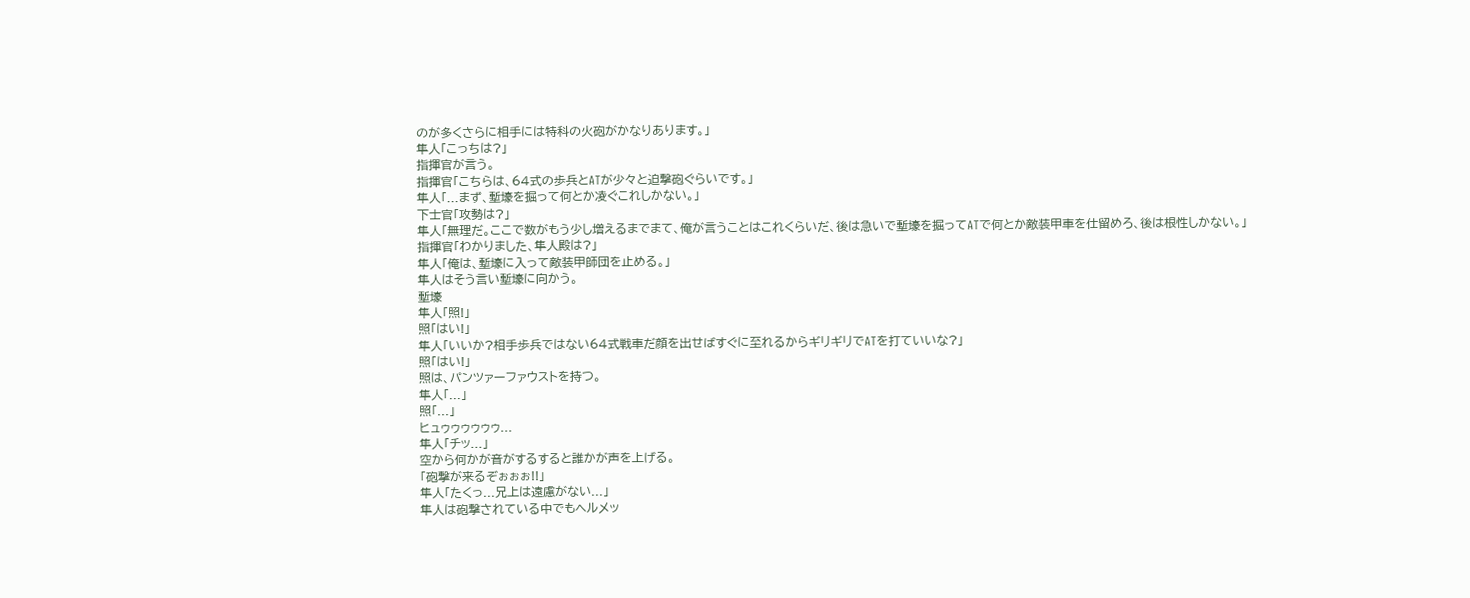のが多くさらに相手には特科の火砲がかなりあります。」
隼人「こっちは?」
指揮官が言う。
指揮官「こちらは、64式の歩兵とATが少々と迫撃砲ぐらいです。」
隼人「...まず、塹壕を掘って何とか凌ぐこれしかない。」
下士官「攻勢は?」
隼人「無理だ。ここで数がもう少し増えるまでまて、俺が言うことはこれくらいだ、後は急いで塹壕を掘ってATで何とか敵装甲車を仕留めろ、後は根性しかない。」
指揮官「わかりました、隼人殿は?」
隼人「俺は、塹壕に入って敵装甲師団を止める。」
隼人はそう言い塹壕に向かう。
塹壕
隼人「照!」
照「はい!」
隼人「いいか?相手歩兵ではない64式戦車だ顔を出せばすぐに至れるからギリギリでATを打ていいな?」
照「はい!」
照は、パンツァーファウストを持つ。
隼人「...」
照「...」
ヒュゥゥゥゥゥゥ...
隼人「チッ...」
空から何かが音がするすると誰かが声を上げる。
「砲撃が来るぞぉぉぉ!!」
隼人「たくっ...兄上は遠慮がない...」
隼人は砲撃されている中でもヘルメッ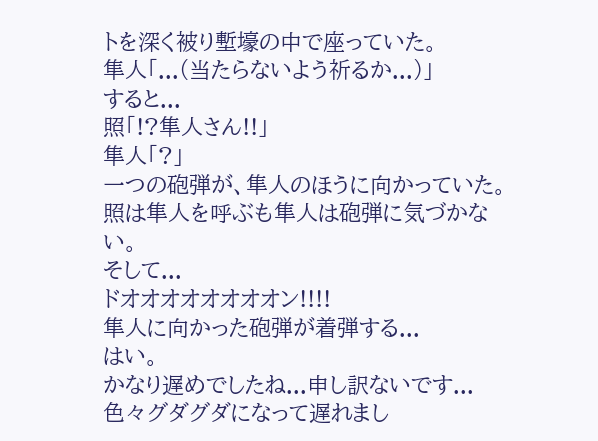トを深く被り塹壕の中で座っていた。
隼人「...(当たらないよう祈るか...)」
すると...
照「!?隼人さん!!」
隼人「?」
一つの砲弾が、隼人のほうに向かっていた。
照は隼人を呼ぶも隼人は砲弾に気づかない。
そして...
ドオオオオオオオオン!!!!
隼人に向かった砲弾が着弾する...
はい。
かなり遅めでしたね...申し訳ないです...
色々グダグダになって遅れまし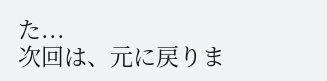た...
次回は、元に戻りま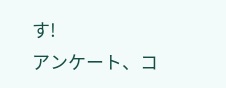す!
アンケート、コ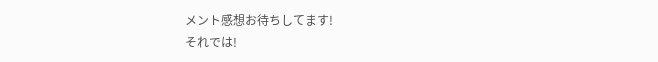メント感想お待ちしてます!
それでは!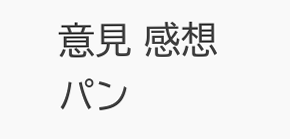意見 感想 パン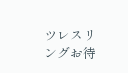ツレスリングお待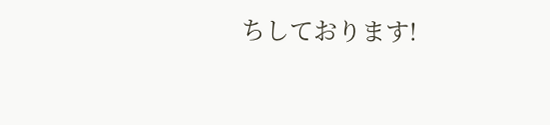ちしております!